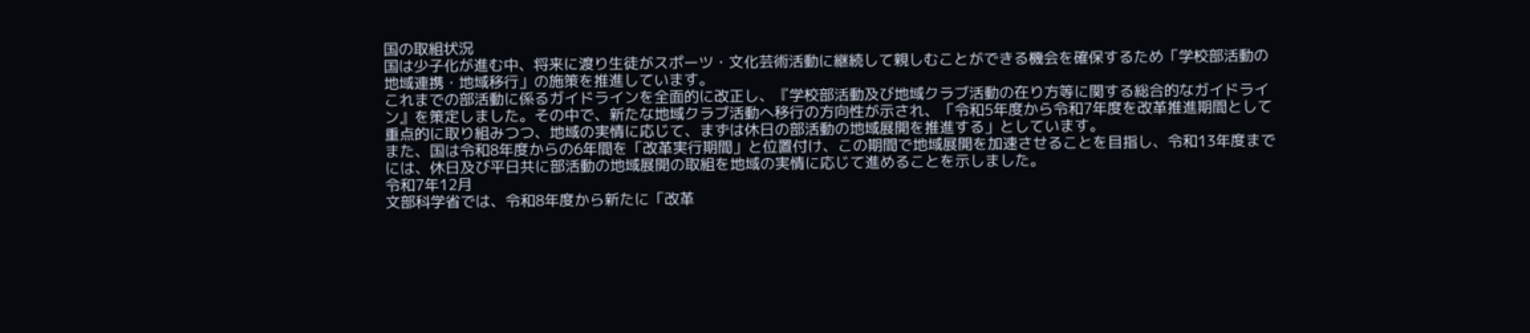国の取組状況
国は少子化が進む中、将来に渡り生徒がスポーツ・文化芸術活動に継続して親しむことができる機会を確保するため「学校部活動の地域連携・地域移行」の施策を推進しています。
これまでの部活動に係るガイドラインを全面的に改正し、『学校部活動及び地域クラブ活動の在り方等に関する総合的なガイドライン』を策定しました。その中で、新たな地域クラブ活動へ移行の方向性が示され、「令和5年度から令和7年度を改革推進期間として重点的に取り組みつつ、地域の実情に応じて、まずは休日の部活動の地域展開を推進する」としています。
また、国は令和8年度からの6年間を「改革実行期間」と位置付け、この期間で地域展開を加速させることを目指し、令和13年度までには、休日及び平日共に部活動の地域展開の取組を地域の実情に応じて進めることを示しました。
令和7年12月
文部科学省では、令和8年度から新たに「改革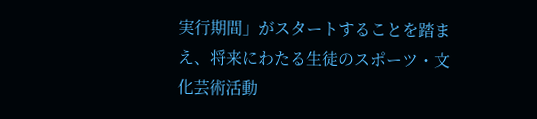実行期間」がスタートすることを踏まえ、将来にわたる生徒のスポーツ・文化芸術活動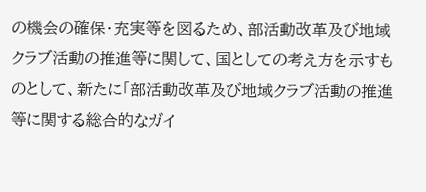の機会の確保・充実等を図るため、部活動改革及び地域クラブ活動の推進等に関して、国としての考え方を示すものとして、新たに「部活動改革及び地域クラブ活動の推進等に関する総合的なガイ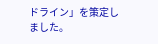ドライン」を策定しました。